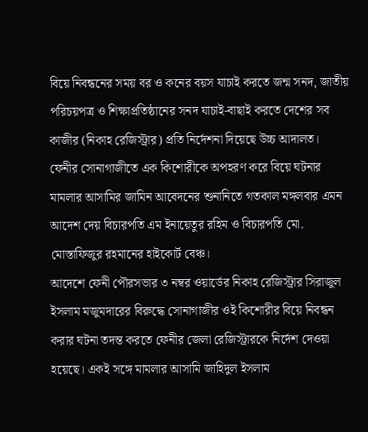বিয়ে নিবন্ধনের সময় বর ও কনের বয়স যাচাই করতে জন্ম সনদ, জাতীয় পরিচয়পত্র ও শিক্ষাপ্রতিষ্ঠানের সনদ যাচাই-বাছাই করতে দেশের সব কাজীর (নিকাহ রেজিস্ট্রার) প্রতি নির্দেশনা দিয়েছে উচ্চ আদালত। ফেনীর সোনাগাজীতে এক কিশোরীকে অপহরণ করে বিয়ে ঘটনার মামলার আসামির জামিন আবেদনের শুনানিতে গতকাল মঙ্গলবার এমন আদেশ দেয় বিচারপতি এম ইনায়েতুর রহিম ও বিচারপতি মো. মোস্তাফিজুর রহমানের হাইকোর্ট বেঞ্চ।
আদেশে ফেনী পৌরসভার ৩ নম্বর ওয়ার্ডের নিকাহ রেজিস্ট্রার সিরাজুল ইসলাম মজুমদারের বিরুদ্ধে সোনাগাজীর ওই কিশোরীর বিয়ে নিবন্ধন করার ঘটনা তদন্ত করতে ফেনীর জেলা রেজিস্ট্রারকে নির্দেশ দেওয়া হয়েছে। একই সঙ্গে মামলার আসামি জাহিদুল ইসলাম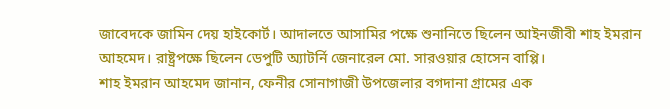জাবেদকে জামিন দেয় হাইকোর্ট। আদালতে আসামির পক্ষে শুনানিতে ছিলেন আইনজীবী শাহ ইমরান আহমেদ। রাষ্ট্রপক্ষে ছিলেন ডেপুটি অ্যাটর্নি জেনারেল মো. সারওয়ার হোসেন বাপ্পি।
শাহ ইমরান আহমেদ জানান, ফেনীর সোনাগাজী উপজেলার বগদানা গ্রামের এক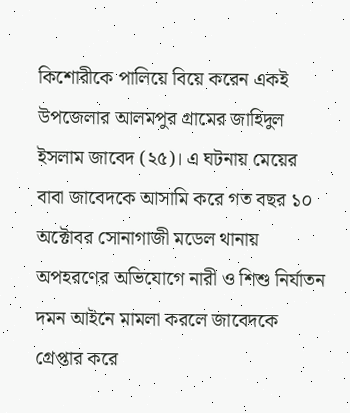কিশোরীকে পালিয়ে বিয়ে করেন একই উপজেলার আলমপুর গ্রামের জাহিদুল ইসলাম জাবেদ (২৫)। এ ঘটনায় মেয়ের বাবা জাবেদকে আসামি করে গত বছর ১০ অক্টোবর সোনাগাজী মডেল থানায় অপহরণের অভিযোগে নারী ও শিশু নির্যাতন দমন আইনে মামলা করলে জাবেদকে গ্রেপ্তার করে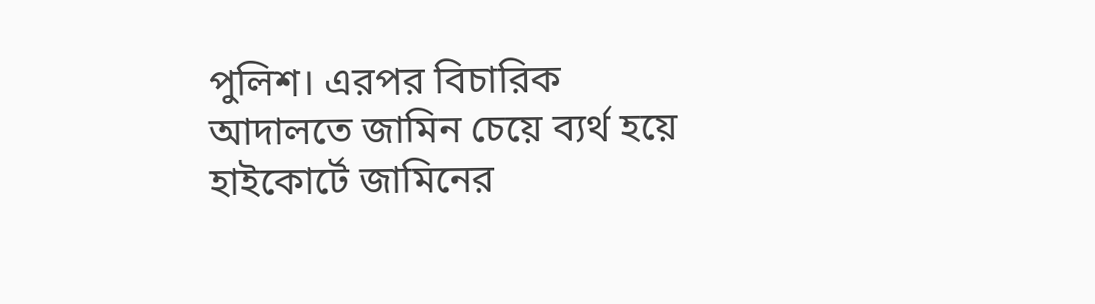পুলিশ। এরপর বিচারিক আদালতে জামিন চেয়ে ব্যর্থ হয়ে হাইকোর্টে জামিনের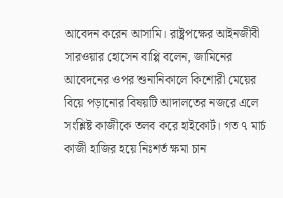আবেদন করেন আসামি। রাষ্ট্রপক্ষের আইনজীবী সারওয়ার হোসেন বাপ্পি বলেন, জামিনের আবেদনের ওপর শুনানিকালে কিশোরী মেয়ের বিয়ে পড়ানোর বিষয়টি আদালতের নজরে এলে সংশ্লিষ্ট কাজীকে তলব করে হাইকোর্ট। গত ৭ মার্চ কাজী হাজির হয়ে নিঃশর্ত ক্ষমা চান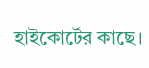হাইকোর্টের কাছে।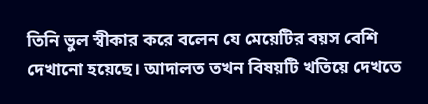তিনি ভুল স্বীকার করে বলেন যে মেয়েটির বয়স বেশি দেখানো হয়েছে। আদালত তখন বিষয়টি খতিয়ে দেখতে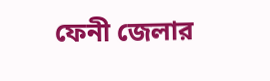ফেনী জেলার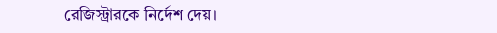রেজিস্ট্রারকে নির্দেশ দেয়।